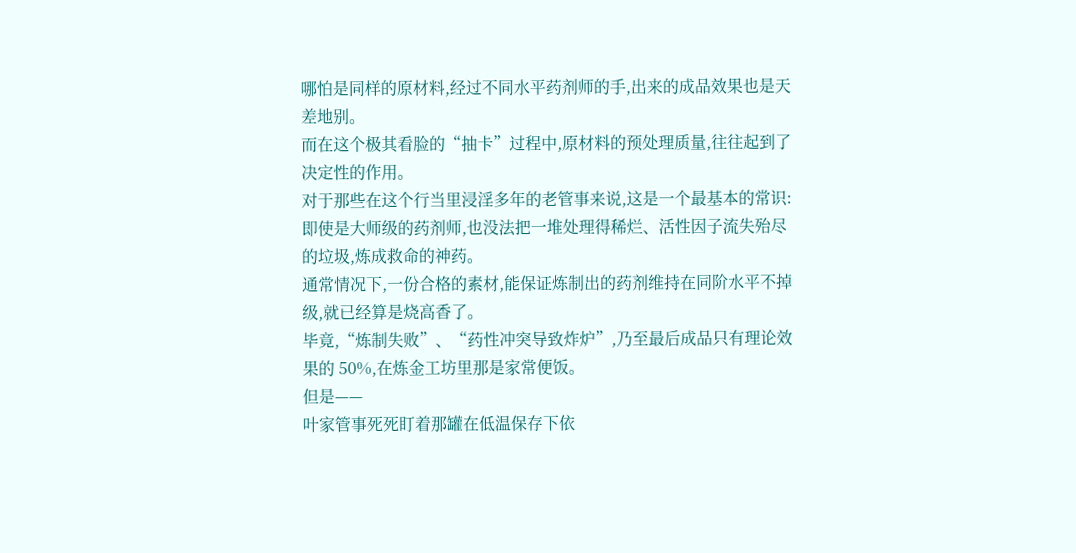哪怕是同样的原材料,经过不同水平药剂师的手,出来的成品效果也是天差地别。
而在这个极其看脸的“抽卡”过程中,原材料的预处理质量,往往起到了决定性的作用。
对于那些在这个行当里浸淫多年的老管事来说,这是一个最基本的常识:即使是大师级的药剂师,也没法把一堆处理得稀烂、活性因子流失殆尽的垃圾,炼成救命的神药。
通常情况下,一份合格的素材,能保证炼制出的药剂维持在同阶水平不掉级,就已经算是烧高香了。
毕竟,“炼制失败”、“药性冲突导致炸炉”,乃至最后成品只有理论效果的 50%,在炼金工坊里那是家常便饭。
但是——
叶家管事死死盯着那罐在低温保存下依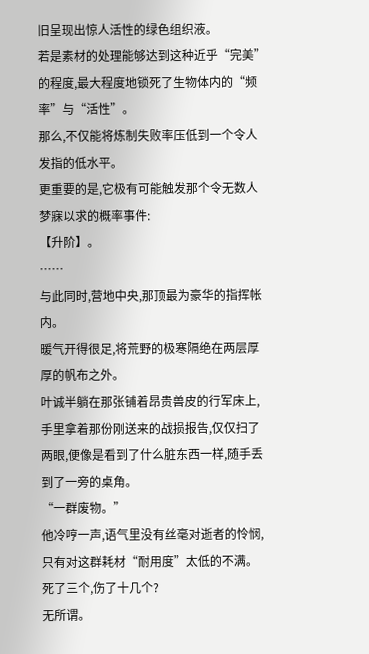旧呈现出惊人活性的绿色组织液。
若是素材的处理能够达到这种近乎“完美”的程度,最大程度地锁死了生物体内的“频率”与“活性”。
那么,不仅能将炼制失败率压低到一个令人发指的低水平。
更重要的是,它极有可能触发那个令无数人梦寐以求的概率事件:
【升阶】。
……
与此同时,营地中央,那顶最为豪华的指挥帐内。
暖气开得很足,将荒野的极寒隔绝在两层厚厚的帆布之外。
叶诚半躺在那张铺着昂贵兽皮的行军床上,手里拿着那份刚送来的战损报告,仅仅扫了两眼,便像是看到了什么脏东西一样,随手丢到了一旁的桌角。
“一群废物。”
他冷哼一声,语气里没有丝毫对逝者的怜悯,只有对这群耗材“耐用度”太低的不满。
死了三个,伤了十几个?
无所谓。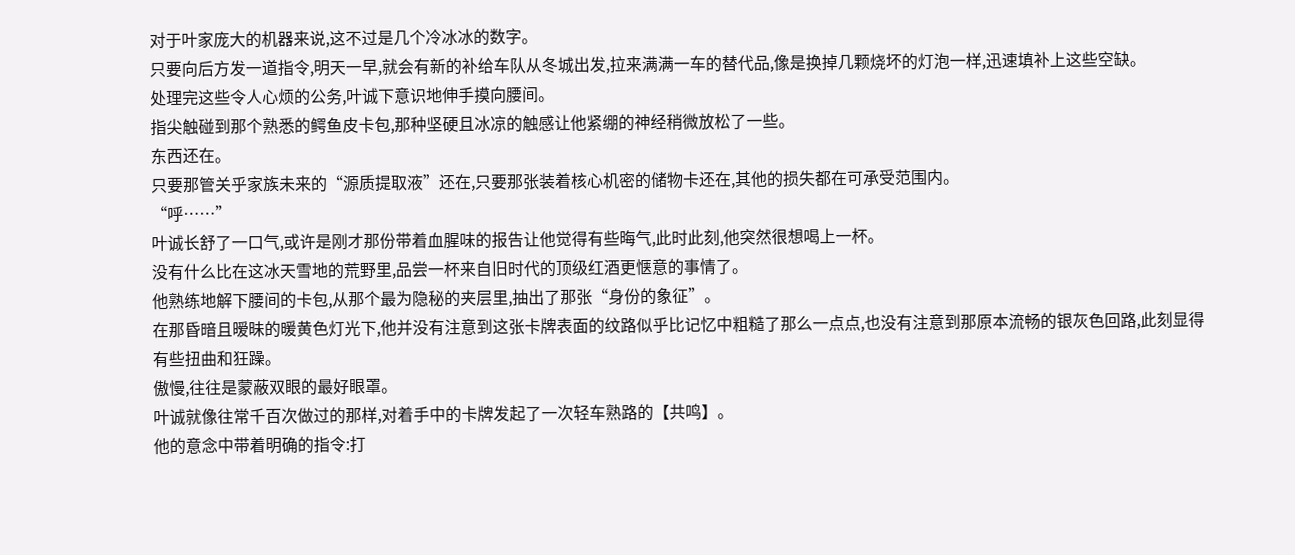对于叶家庞大的机器来说,这不过是几个冷冰冰的数字。
只要向后方发一道指令,明天一早,就会有新的补给车队从冬城出发,拉来满满一车的替代品,像是换掉几颗烧坏的灯泡一样,迅速填补上这些空缺。
处理完这些令人心烦的公务,叶诚下意识地伸手摸向腰间。
指尖触碰到那个熟悉的鳄鱼皮卡包,那种坚硬且冰凉的触感让他紧绷的神经稍微放松了一些。
东西还在。
只要那管关乎家族未来的“源质提取液”还在,只要那张装着核心机密的储物卡还在,其他的损失都在可承受范围内。
“呼……”
叶诚长舒了一口气,或许是刚才那份带着血腥味的报告让他觉得有些晦气,此时此刻,他突然很想喝上一杯。
没有什么比在这冰天雪地的荒野里,品尝一杯来自旧时代的顶级红酒更惬意的事情了。
他熟练地解下腰间的卡包,从那个最为隐秘的夹层里,抽出了那张“身份的象征”。
在那昏暗且暧昧的暖黄色灯光下,他并没有注意到这张卡牌表面的纹路似乎比记忆中粗糙了那么一点点,也没有注意到那原本流畅的银灰色回路,此刻显得有些扭曲和狂躁。
傲慢,往往是蒙蔽双眼的最好眼罩。
叶诚就像往常千百次做过的那样,对着手中的卡牌发起了一次轻车熟路的【共鸣】。
他的意念中带着明确的指令:打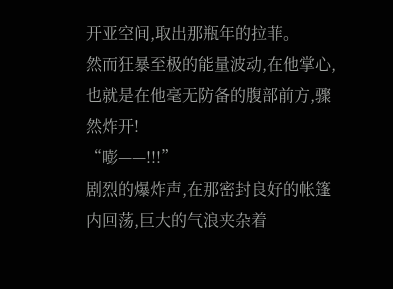开亚空间,取出那瓶年的拉菲。
然而狂暴至极的能量波动,在他掌心,也就是在他毫无防备的腹部前方,骤然炸开!
“嘭——!!!”
剧烈的爆炸声,在那密封良好的帐篷内回荡,巨大的气浪夹杂着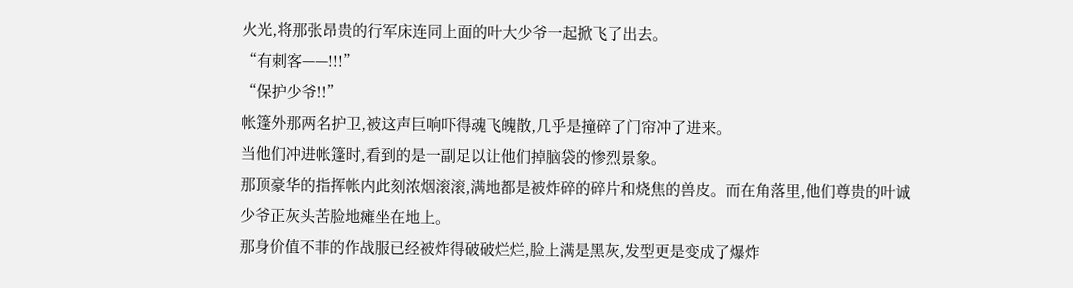火光,将那张昂贵的行军床连同上面的叶大少爷一起掀飞了出去。
“有刺客——!!!”
“保护少爷!!”
帐篷外那两名护卫,被这声巨响吓得魂飞魄散,几乎是撞碎了门帘冲了进来。
当他们冲进帐篷时,看到的是一副足以让他们掉脑袋的惨烈景象。
那顶豪华的指挥帐内此刻浓烟滚滚,满地都是被炸碎的碎片和烧焦的兽皮。而在角落里,他们尊贵的叶诚少爷正灰头苦脸地瘫坐在地上。
那身价值不菲的作战服已经被炸得破破烂烂,脸上满是黑灰,发型更是变成了爆炸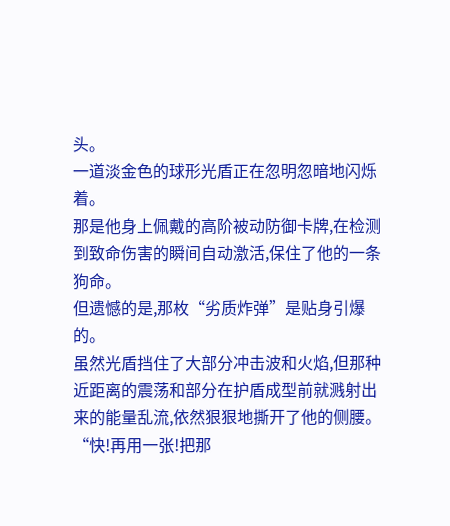头。
一道淡金色的球形光盾正在忽明忽暗地闪烁着。
那是他身上佩戴的高阶被动防御卡牌,在检测到致命伤害的瞬间自动激活,保住了他的一条狗命。
但遗憾的是,那枚“劣质炸弹”是贴身引爆的。
虽然光盾挡住了大部分冲击波和火焰,但那种近距离的震荡和部分在护盾成型前就溅射出来的能量乱流,依然狠狠地撕开了他的侧腰。
“快!再用一张!把那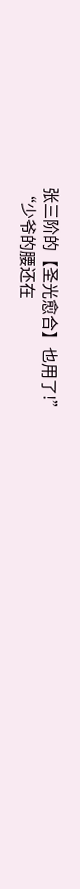张三阶的【圣光愈合】也用了!”
“少爷的腰还在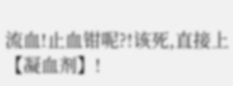流血!止血钳呢?!该死,直接上【凝血剂】!